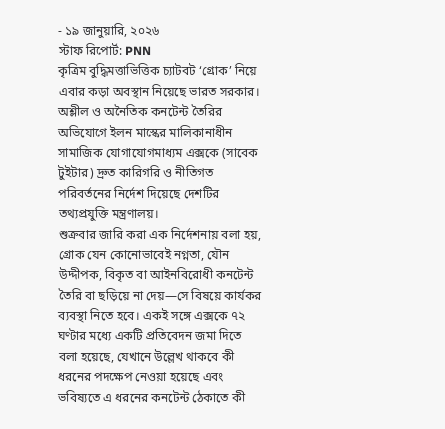- ১৯ জানুয়ারি, ২০২৬
স্টাফ রিপোর্ট: PNN
কৃত্রিম বুদ্ধিমত্তাভিত্তিক চ্যাটবট ‘গ্রোক’ নিয়ে এবার কড়া অবস্থান নিয়েছে ভারত সরকার। অশ্লীল ও অনৈতিক কনটেন্ট তৈরির অভিযোগে ইলন মাস্কের মালিকানাধীন সামাজিক যোগাযোগমাধ্যম এক্সকে (সাবেক টুইটার) দ্রুত কারিগরি ও নীতিগত পরিবর্তনের নির্দেশ দিয়েছে দেশটির তথ্যপ্রযুক্তি মন্ত্রণালয়।
শুক্রবার জারি করা এক নির্দেশনায় বলা হয়, গ্রোক যেন কোনোভাবেই নগ্নতা, যৌন উদ্দীপক, বিকৃত বা আইনবিরোধী কনটেন্ট তৈরি বা ছড়িয়ে না দেয়—সে বিষয়ে কার্যকর ব্যবস্থা নিতে হবে। একই সঙ্গে এক্সকে ৭২ ঘণ্টার মধ্যে একটি প্রতিবেদন জমা দিতে বলা হয়েছে, যেখানে উল্লেখ থাকবে কী ধরনের পদক্ষেপ নেওয়া হয়েছে এবং ভবিষ্যতে এ ধরনের কনটেন্ট ঠেকাতে কী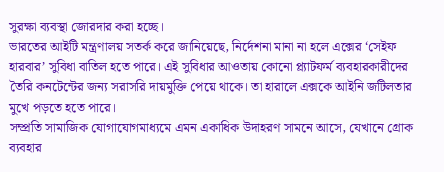সুরক্ষা ব্যবস্থা জোরদার করা হচ্ছে।
ভারতের আইটি মন্ত্রণালয় সতর্ক করে জানিয়েছে, নির্দেশনা মানা না হলে এক্সের ‘সেইফ হারবার’ সুবিধা বাতিল হতে পারে। এই সুবিধার আওতায় কোনো প্ল্যাটফর্ম ব্যবহারকারীদের তৈরি কনটেন্টের জন্য সরাসরি দায়মুক্তি পেয়ে থাকে। তা হারালে এক্সকে আইনি জটিলতার মুখে পড়তে হতে পারে।
সম্প্রতি সামাজিক যোগাযোগমাধ্যমে এমন একাধিক উদাহরণ সামনে আসে, যেখানে গ্রোক ব্যবহার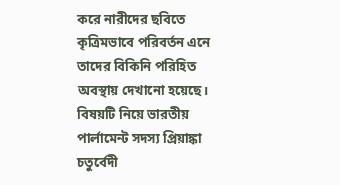করে নারীদের ছবিতে কৃত্রিমভাবে পরিবর্তন এনে তাদের বিকিনি পরিহিত অবস্থায় দেখানো হয়েছে। বিষয়টি নিয়ে ভারতীয় পার্লামেন্ট সদস্য প্রিয়াঙ্কা চতুর্বেদী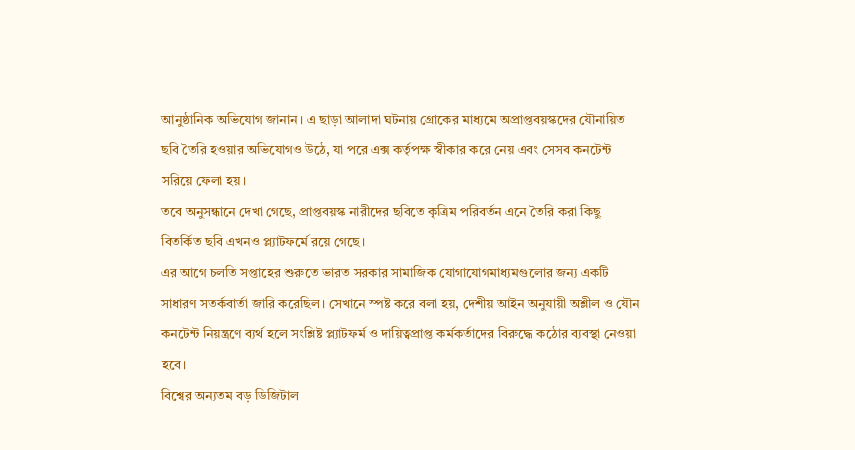আনুষ্ঠানিক অভিযোগ জানান। এ ছাড়া আলাদা ঘটনায় গ্রোকের মাধ্যমে অপ্রাপ্তবয়স্কদের যৌনায়িত ছবি তৈরি হওয়ার অভিযোগও উঠে, যা পরে এক্স কর্তৃপক্ষ স্বীকার করে নেয় এবং সেসব কনটেন্ট সরিয়ে ফেলা হয়।
তবে অনুসন্ধানে দেখা গেছে, প্রাপ্তবয়স্ক নারীদের ছবিতে কৃত্রিম পরিবর্তন এনে তৈরি করা কিছু বিতর্কিত ছবি এখনও প্ল্যাটফর্মে রয়ে গেছে।
এর আগে চলতি সপ্তাহের শুরুতে ভারত সরকার সামাজিক যোগাযোগমাধ্যমগুলোর জন্য একটি সাধারণ সতর্কবার্তা জারি করেছিল। সেখানে স্পষ্ট করে বলা হয়, দেশীয় আইন অনুযায়ী অশ্লীল ও যৌন কনটেন্ট নিয়ন্ত্রণে ব্যর্থ হলে সংশ্লিষ্ট প্ল্যাটফর্ম ও দায়িত্বপ্রাপ্ত কর্মকর্তাদের বিরুদ্ধে কঠোর ব্যবস্থা নেওয়া হবে।
বিশ্বের অন্যতম বড় ডিজিটাল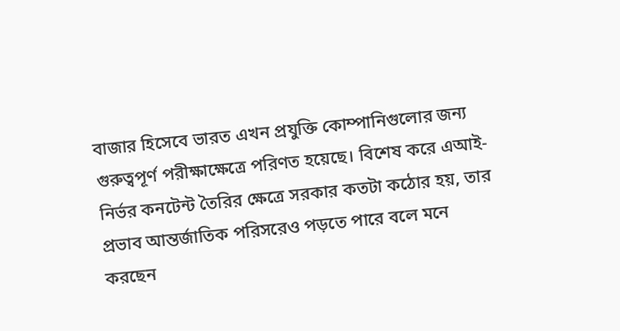বাজার হিসেবে ভারত এখন প্রযুক্তি কোম্পানিগুলোর জন্য গুরুত্বপূর্ণ পরীক্ষাক্ষেত্রে পরিণত হয়েছে। বিশেষ করে এআই-নির্ভর কনটেন্ট তৈরির ক্ষেত্রে সরকার কতটা কঠোর হয়, তার প্রভাব আন্তর্জাতিক পরিসরেও পড়তে পারে বলে মনে করছেন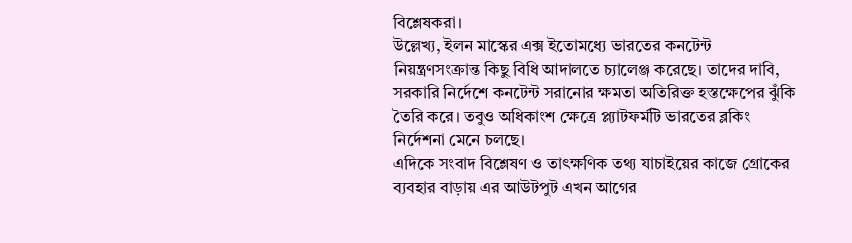বিশ্লেষকরা।
উল্লেখ্য, ইলন মাস্কের এক্স ইতোমধ্যে ভারতের কনটেন্ট নিয়ন্ত্রণসংক্রান্ত কিছু বিধি আদালতে চ্যালেঞ্জ করেছে। তাদের দাবি, সরকারি নির্দেশে কনটেন্ট সরানোর ক্ষমতা অতিরিক্ত হস্তক্ষেপের ঝুঁকি তৈরি করে। তবুও অধিকাংশ ক্ষেত্রে প্ল্যাটফর্মটি ভারতের ব্লকিং নির্দেশনা মেনে চলছে।
এদিকে সংবাদ বিশ্লেষণ ও তাৎক্ষণিক তথ্য যাচাইয়ের কাজে গ্রোকের ব্যবহার বাড়ায় এর আউটপুট এখন আগের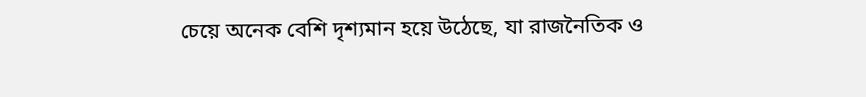চেয়ে অনেক বেশি দৃশ্যমান হয়ে উঠেছে, যা রাজনৈতিক ও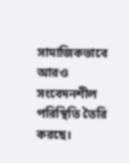সামাজিকভাবে আরও সংবেদনশীল পরিস্থিতি তৈরি করছে।